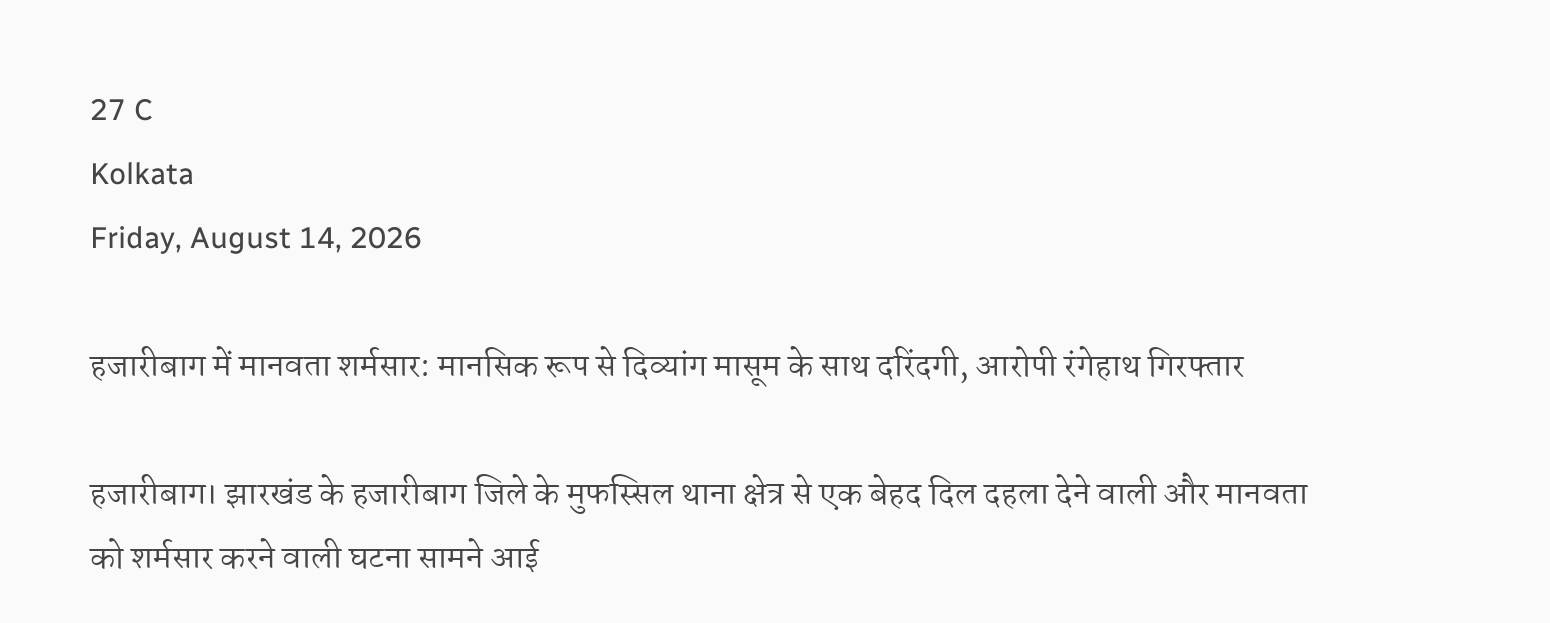27 C
Kolkata
Friday, August 14, 2026

हजारीबाग में मानवता शर्मसार: मानसिक रूप से दिव्यांग मासूम के साथ दरिंदगी, आरोपी रंगेहाथ गिरफ्तार

हजारीबाग। झारखंड के हजारीबाग जिले के मुफस्सिल थाना क्षेत्र से एक बेहद दिल दहला देने वाली और मानवता को शर्मसार करने वाली घटना सामने आई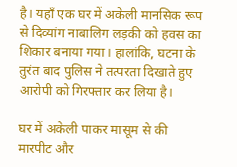है। यहाँ एक घर में अकेली मानसिक रूप से दिव्यांग नाबालिग लड़की को हवस का शिकार बनाया गया। हालांकि, घटना के तुरंत बाद पुलिस ने तत्परता दिखाते हुए आरोपी को गिरफ्तार कर लिया है।

घर में अकेली पाकर मासूम से की मारपीट और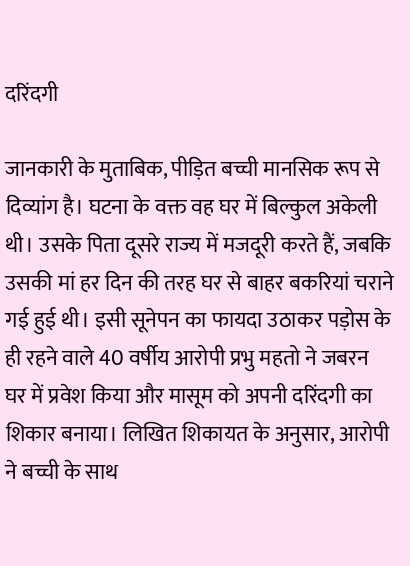दरिंदगी

जानकारी के मुताबिक, पीड़ित बच्ची मानसिक रूप से दिव्यांग है। घटना के वक्त वह घर में बिल्कुल अकेली थी। उसके पिता दूसरे राज्य में मजदूरी करते हैं, जबकि उसकी मां हर दिन की तरह घर से बाहर बकरियां चराने गई हुई थी। इसी सूनेपन का फायदा उठाकर पड़ोस के ही रहने वाले 40 वर्षीय आरोपी प्रभु महतो ने जबरन घर में प्रवेश किया और मासूम को अपनी दरिंदगी का शिकार बनाया। लिखित शिकायत के अनुसार, आरोपी ने बच्ची के साथ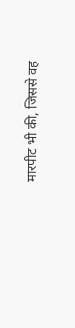मारपीट भी की, जिससे वह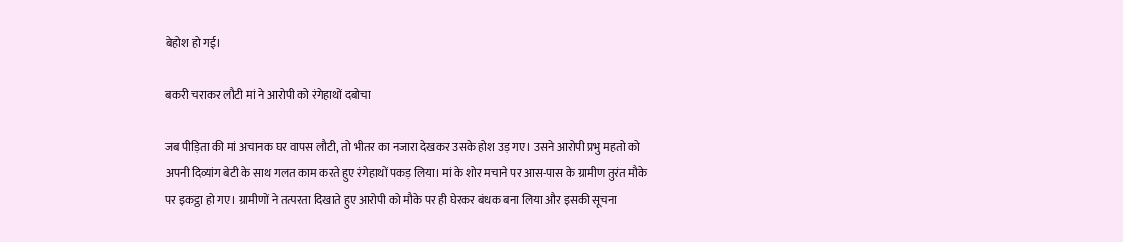बेहोश हो गई।

बकरी चराकर लौटी मां ने आरोपी को रंगेहाथों दबोचा

जब पीड़िता की मां अचानक घर वापस लौटी, तो भीतर का नजारा देखकर उसके होश उड़ गए। उसने आरोपी प्रभु महतो को अपनी दिव्यांग बेटी के साथ गलत काम करते हुए रंगेहाथों पकड़ लिया। मां के शोर मचाने पर आस-पास के ग्रामीण तुरंत मौके पर इकट्ठा हो गए। ग्रामीणों ने तत्परता दिखाते हुए आरोपी को मौके पर ही घेरकर बंधक बना लिया और इसकी सूचना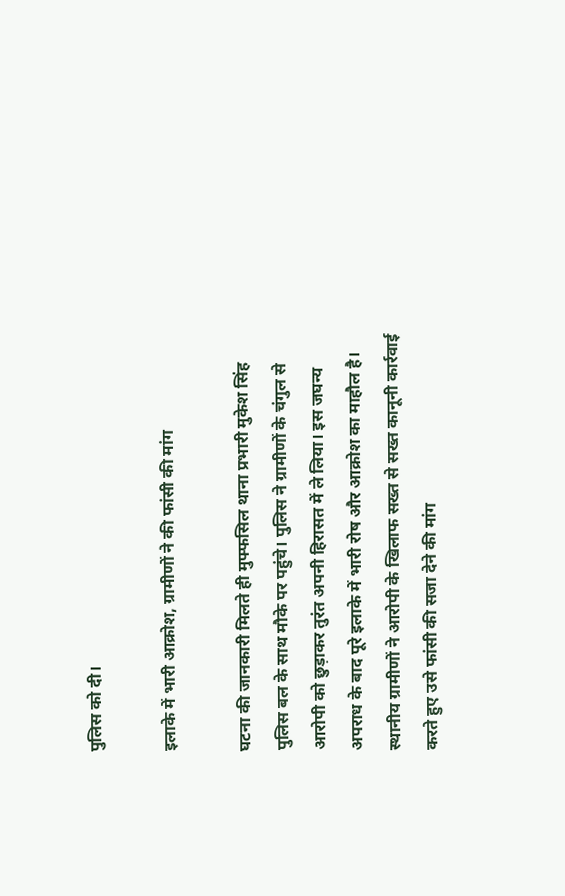पुलिस को दी।

इलाके में भारी आक्रोश, ग्रामीणों ने की फांसी की मांग

घटना की जानकारी मिलते ही मुफ्फसिल थाना प्रभारी मुकेश सिंह पुलिस बल के साथ मौके पर पहुंचे। पुलिस ने ग्रामीणों के चंगुल से आरोपी को छुड़ाकर तुरंत अपनी हिरासत में ले लिया। इस जघन्य अपराध के बाद पूरे इलाके में भारी रोष और आक्रोश का माहौल है। स्थानीय ग्रामीणों ने आरोपी के खिलाफ सख्त से सख्त कानूनी कार्रवाई करते हुए उसे फांसी की सजा देने की मांग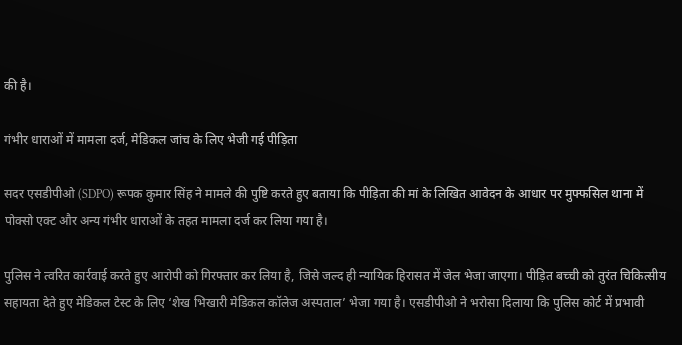की है।

गंभीर धाराओं में मामला दर्ज, मेडिकल जांच के लिए भेजी गई पीड़िता

सदर एसडीपीओ (SDPO) रूपक कुमार सिंह ने मामले की पुष्टि करते हुए बताया कि पीड़िता की मां के लिखित आवेदन के आधार पर मुफ्फसिल थाना में पोक्सो एक्ट और अन्य गंभीर धाराओं के तहत मामला दर्ज कर लिया गया है।

पुलिस ने त्वरित कार्रवाई करते हुए आरोपी को गिरफ्तार कर लिया है, जिसे जल्द ही न्यायिक हिरासत में जेल भेजा जाएगा। पीड़ित बच्ची को तुरंत चिकित्सीय सहायता देते हुए मेडिकल टेस्ट के लिए ‘शेख भिखारी मेडिकल कॉलेज अस्पताल’ भेजा गया है। एसडीपीओ ने भरोसा दिलाया कि पुलिस कोर्ट में प्रभावी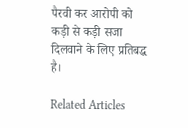पैरवी कर आरोपी को कड़ी से कड़ी सजा दिलवाने के लिए प्रतिबद्ध है।

Related Articles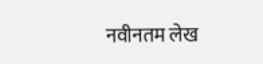नवीनतम लेख